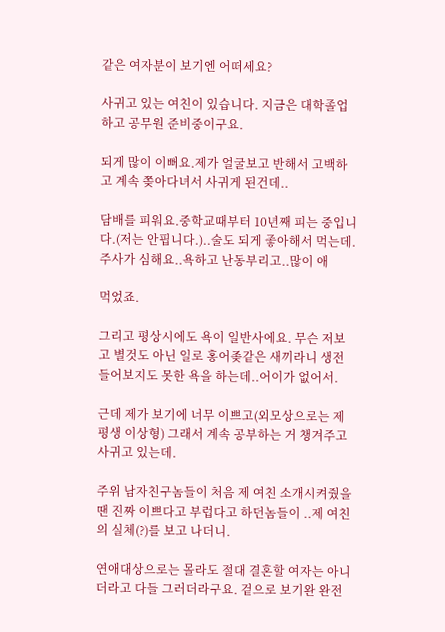같은 여자분이 보기엔 어떠세요?

사귀고 있는 여친이 있습니다. 지금은 대학졸업하고 공무원 준비중이구요.

되게 많이 이뻐요.제가 얼굴보고 반해서 고백하고 계속 쫒아다녀서 사귀게 된건데..

담배를 피워요.중학교때부터 10년째 피는 중입니다.(저는 안핍니다.)..술도 되게 좋아해서 먹는데. 주사가 심해요..욕하고 난동부리고..많이 애

먹었죠.

그리고 평상시에도 욕이 일반사에요. 무슨 저보고 별것도 아닌 일로 홍어좆같은 새끼라니 생전 들어보지도 못한 욕을 하는데..어이가 없어서.

근데 제가 보기에 너무 이쁘고(외모상으로는 제 평생 이상형) 그래서 계속 공부하는 거 챙겨주고 사귀고 있는데.

주위 남자친구놈들이 처음 제 여친 소개시켜줬을땐 진짜 이쁘다고 부럽다고 하던놈들이 ..제 여친의 실체(?)를 보고 나더니.

연애대상으로는 몰라도 절대 결혼할 여자는 아니더라고 다들 그러더라구요. 겉으로 보기완 완전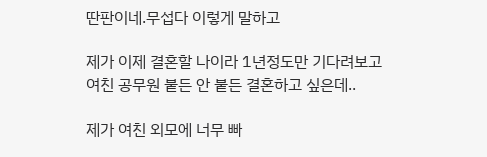딴판이네.무섭다 이렇게 말하고

제가 이제 결혼할 나이라 1년정도만 기다려보고 여친 공무원 붙든 안 붙든 결혼하고 싶은데..

제가 여친 외모에 너무 빠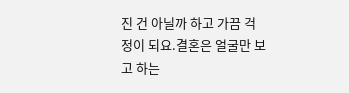진 건 아닐까 하고 가끔 걱정이 되요.결혼은 얼굴만 보고 하는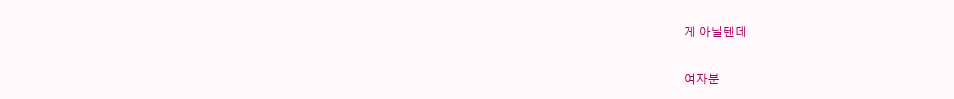게 아닐텐데

여자분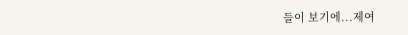들이 보기에...제여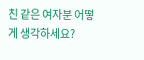친 같은 여자분 어떻게 생각하세요?